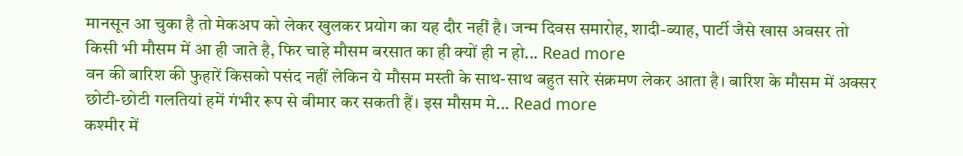मानसून आ चुका है तो मेकअप को लेकर खुलकर प्रयोग का यह दौर नहीं है। जन्म दिवस समारोह, शादी-ब्याह, पार्टी जैसे खास अवसर तो किसी भी मौसम में आ ही जाते है, फिर चाहे मौसम बरसात का ही क्यों ही न हो... Read more
वन की बारिश की फुहारें किसको पसंद नहीं लेकिन ये मौसम मस्ती के साथ-साथ बहुत सारे संक्रमण लेकर आता है। बारिश के मौसम में अक्सर छोटी-छोटी गलतियां हमें गंभीर रूप से बीमार कर सकती हैं। इस मौसम मे... Read more
कश्मीर में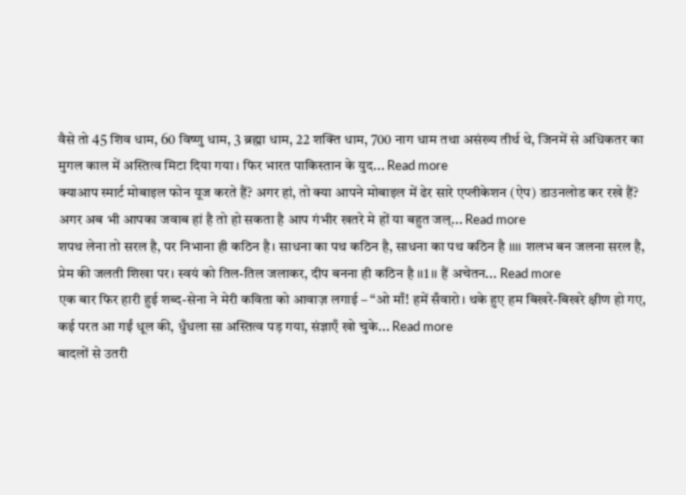वैसे तो 45 शिव धाम, 60 विष्णु धाम, 3 ब्रह्मा धाम, 22 शक्ति धाम, 700 नाग धाम तथा असंख्य तीर्थ थे, जिनमें से अधिकतर का मुगल काल में अस्तित्व मिटा दिया गया। फिर भारत पाकिस्तान के युद... Read more
क्याआप स्मार्ट मोबाइल फोन यूज करते हैं? अगर हां, तो क्या आपने मोबाइल में ढेर सारे एप्लीकेशन (ऐप) डाउनलोड कर रखे हैं? अगर अब भी आपका जवाब हां है तो हो सकता है आप गंभीर खतरे मे हों या बहुत जल्... Read more
शपथ लेना तो सरल है, पर निभाना ही कठिन है। साधना का पथ कठिन है, साधना का पथ कठिन है ।।।। शलभ बन जलना सरल है, प्रेम की जलती शिखा पर। स्वयं को तिल-तिल जलाकर, दीप बनना ही कठिन है ।।1।। हैं अचेतन... Read more
एक बार फिर हारी हुई शब्द-सेना ने मेरी कविता को आवाज़ लगाई – “ओ माँ! हमें सँवारो। थके हुए हम बिखरे-बिखरे क्षीण हो गए, कई परत आ गईं धूल की, धुँधला सा अस्तित्व पड़ गया, संज्ञाएँ खो चुके... Read more
बादलों से उतरी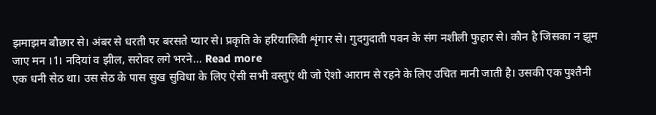झमाझम बौछार से। अंबर से धरती पर बरसते प्यार से। प्रकृति के हरियालिवी शृंगार से। गुदगुदाती पवन के संग नशीली फुहार से। कौन है जिसका न झूम जाए मन ।1। नदियां व झील, सरोवर लगे भरने... Read more
एक धनी सेठ था। उस सेठ के पास सुख सुविधा के लिए ऐसी सभी वस्तुएं थी जो ऐशो आराम से रहने के लिए उचित मानी जाती है। उसकी एक पुश्तैनी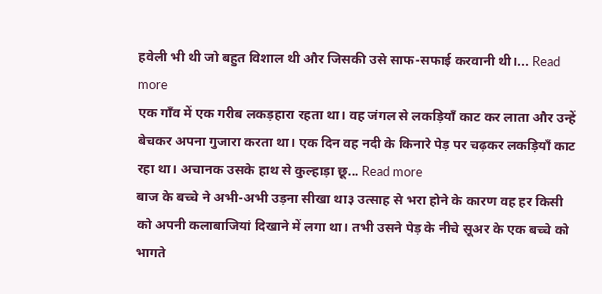हवेली भी थी जो बहुत विशाल थी और जिसकी उसे साफ-सफाई करवानी थी।... Read more
एक गाँव में एक गरीब लकड़हारा रहता था। वह जंगल से लकड़ियाँ काट कर लाता और उन्हें बेचकर अपना गुजारा करता था। एक दिन वह नदी के किनारे पेड़ पर चढ़कर लकड़ियाँ काट रहा था। अचानक उसके हाथ से कुल्हाड़ा छू... Read more
बाज के बच्चे ने अभी-अभी उड़ना सीखा था३ उत्साह से भरा होने के कारण वह हर किसी को अपनी कलाबाजियां दिखाने में लगा था। तभी उसने पेड़ के नीचे सूअर के एक बच्चे को भागते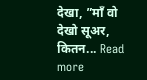देखा, ”माँ वो देखो सूअर, कितन... Read more